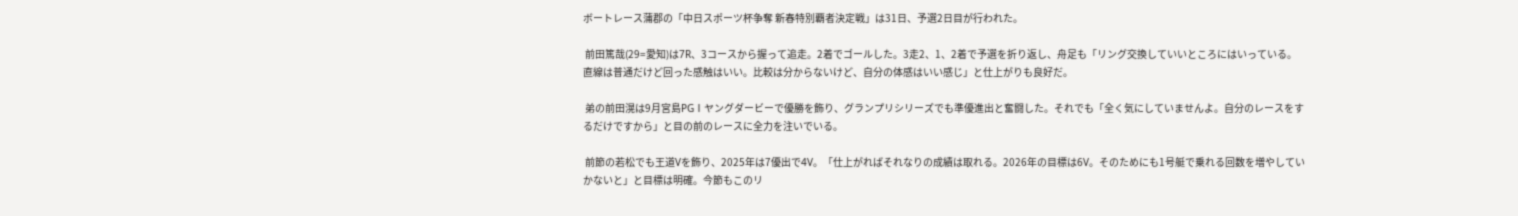ボートレース蒲郡の「中日スポーツ杯争奪 新春特別覇者決定戦」は31日、予選2日目が行われた。

 前田篤哉(29=愛知)は7R、3コースから握って追走。2着でゴールした。3走2、1、2着で予選を折り返し、舟足も「リング交換していいところにはいっている。直線は普通だけど回った感触はいい。比較は分からないけど、自分の体感はいい感じ」と仕上がりも良好だ。

 弟の前田滉は9月宮島PGⅠヤングダービーで優勝を飾り、グランプリシリーズでも準優進出と奮闘した。それでも「全く気にしていませんよ。自分のレースをするだけですから」と目の前のレースに全力を注いでいる。

 前節の若松でも王道Vを飾り、2025年は7優出で4V。「仕上がればそれなりの成績は取れる。2026年の目標は6V。そのためにも1号艇で乗れる回数を増やしていかないと」と目標は明確。今節もこのリ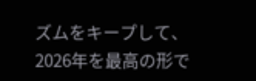ズムをキープして、2026年を最高の形で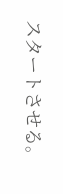スタートさせる。